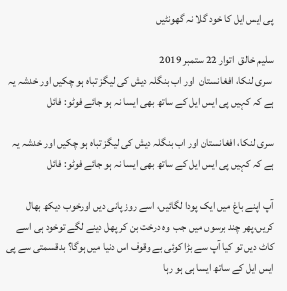پی ایس ایل کا خود گلا نہ گھونٹیں

سلیم خالق  اتوار 22 ستمبر 2019
 سری لنکا، افغانستان  اور اب بنگلہ دیش کی لیگز تباہ ہو چکیں اور خدشہ یہ ہے کہ کہیں پی ایس ایل کے ساتھ بھی ایسا نہ ہو جائے فوٹو: فائل

سری لنکا، افغانستان اور اب بنگلہ دیش کی لیگز تباہ ہو چکیں اور خدشہ یہ ہے کہ کہیں پی ایس ایل کے ساتھ بھی ایسا نہ ہو جائے فوٹو: فائل

آپ اپنے باغ میں ایک پودا لگائیں، اسے روز پانی دیں اورخوب دیکھ بھال کریں،پھر چند برسوں میں جب  وہ درخت بن کر پھل دینے لگے توخود ہی اسے کاٹ دیں تو کیا آپ سے بڑا کوئی بے وقوف اس دنیا میں ہوگا؟ بدقسمتی سے پی  ایس ایل کے ساتھ ایسا ہی ہو رہا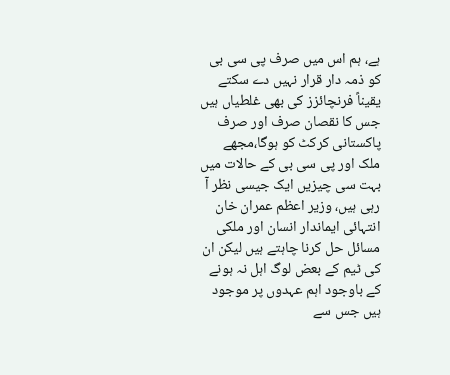ہے، ہم اس میں صرف پی سی بی کو ذمہ دار قرار نہیں دے سکتے یقیناً فرنچائزز کی بھی غلطیاں ہیں جس کا نقصان صرف اور صرف پاکستانی کرکٹ کو ہوگا،مجھے ملک اور پی سی بی کے حالات میں بہت سی چیزیں ایک جیسی نظر آ رہی ہیں، وزیر اعظم عمران خان انتہائی ایماندار انسان اور ملکی مسائل حل کرنا چاہتے ہیں لیکن ان کی ٹیم کے بعض لوگ اہل نہ ہونے کے باوجود اہم عہدوں پر موجود ہیں جس سے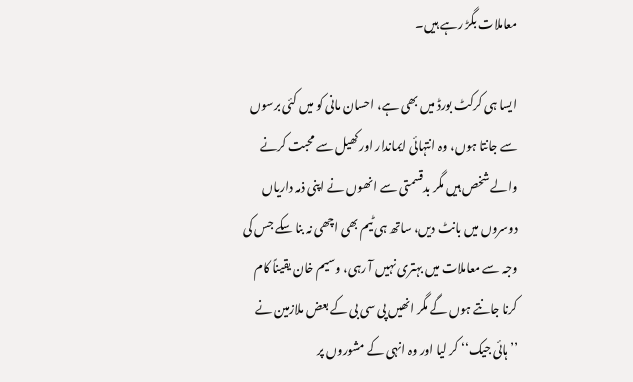معاملات بگڑ رہے ہیں۔

ایسا ہی کرکٹ بورڈ میں بھی ہے، احسان مانی کو میں کئی برسوں سے جانتا ہوں، وہ انتہائی ایماندار اور کھیل سے محبت کرنے والے شخص ہیں مگر بدقسمتی سے انھوں نے اپنی ذمہ داریاں دوسروں میں بانٹ دیں، ساتھ ہی ٹیم بھی اچھی نہ بنا سکے جس کی وجہ سے معاملات میں بہتری نہیں آ رہی، وسیم خان یقیناً کام کرنا جانتے ہوں گے مگر انھیں پی سی بی کے بعض ملازمین نے ’’ہائی جیک‘‘ کر لیا اور وہ انہی کے مشوروں پر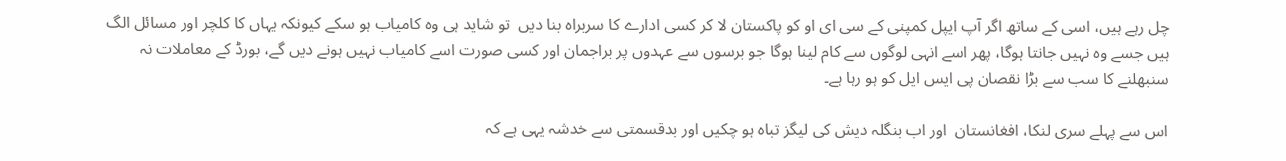چل رہے ہیں، اسی کے ساتھ اگر آپ ایپل کمپنی کے سی ای او کو پاکستان لا کر کسی ادارے کا سربراہ بنا دیں  تو شاید ہی وہ کامیاب ہو سکے کیونکہ یہاں کا کلچر اور مسائل الگ ہیں جسے وہ نہیں جانتا ہوگا، پھر اسے انہی لوگوں سے کام لینا ہوگا جو برسوں سے عہدوں پر براجمان اور کسی صورت اسے کامیاب نہیں ہونے دیں گے، بورڈ کے معاملات نہ سنبھلنے کا سب سے بڑا نقصان پی ایس ایل کو ہو رہا ہے۔

اس سے پہلے سری لنکا، افغانستان  اور اب بنگلہ دیش کی لیگز تباہ ہو چکیں اور بدقسمتی سے خدشہ یہی ہے کہ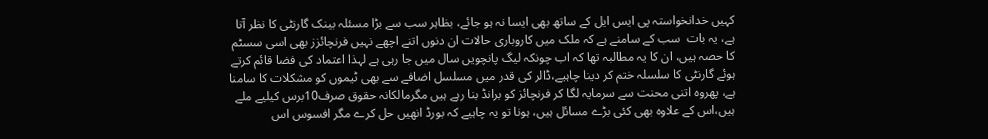کہیں خدانخواستہ پی ایس ایل کے ساتھ بھی ایسا نہ ہو جائے، بظاہر سب سے بڑا مسئلہ بینک گارنٹی کا نظر آتا ہے، یہ بات  سب کے سامنے ہے کہ ملک میں کاروباری حالات ان دنوں اتنے اچھے نہیں فرنچائزز بھی اسی سسٹم کا حصہ ہیں، ان کا یہ مطالبہ تھا کہ اب چونکہ لیگ پانچویں سال میں جا رہی ہے لہذا اعتماد کی فضا قائم کرتے ہوئے گارنٹی کا سلسلہ ختم کر دینا چاہیے،ڈالر کی قدر میں مسلسل اضافے سے بھی ٹیموں کو مشکلات کا سامنا ہے، پھروہ اتنی محنت سے سرمایہ لگا کر فرنچائز کو برانڈ بنا رہے ہیں مگرمالکانہ حقوق صرف10برس کیلیے ملے ہیں،اس کے علاوہ بھی کئی بڑے مسائل ہیں، ہونا تو یہ چاہیے کہ بورڈ انھیں حل کرے مگر افسوس اس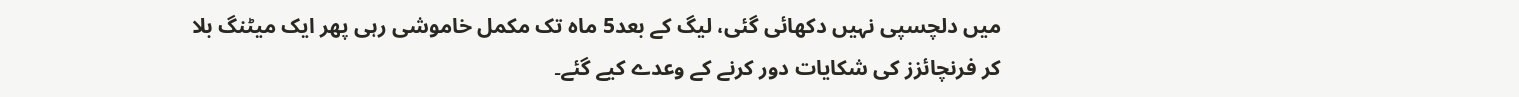میں دلچسپی نہیں دکھائی گئی، لیگ کے بعد5 ماہ تک مکمل خاموشی رہی پھر ایک میٹنگ بلا کر فرنچائزز کی شکایات دور کرنے کے وعدے کیے گئے۔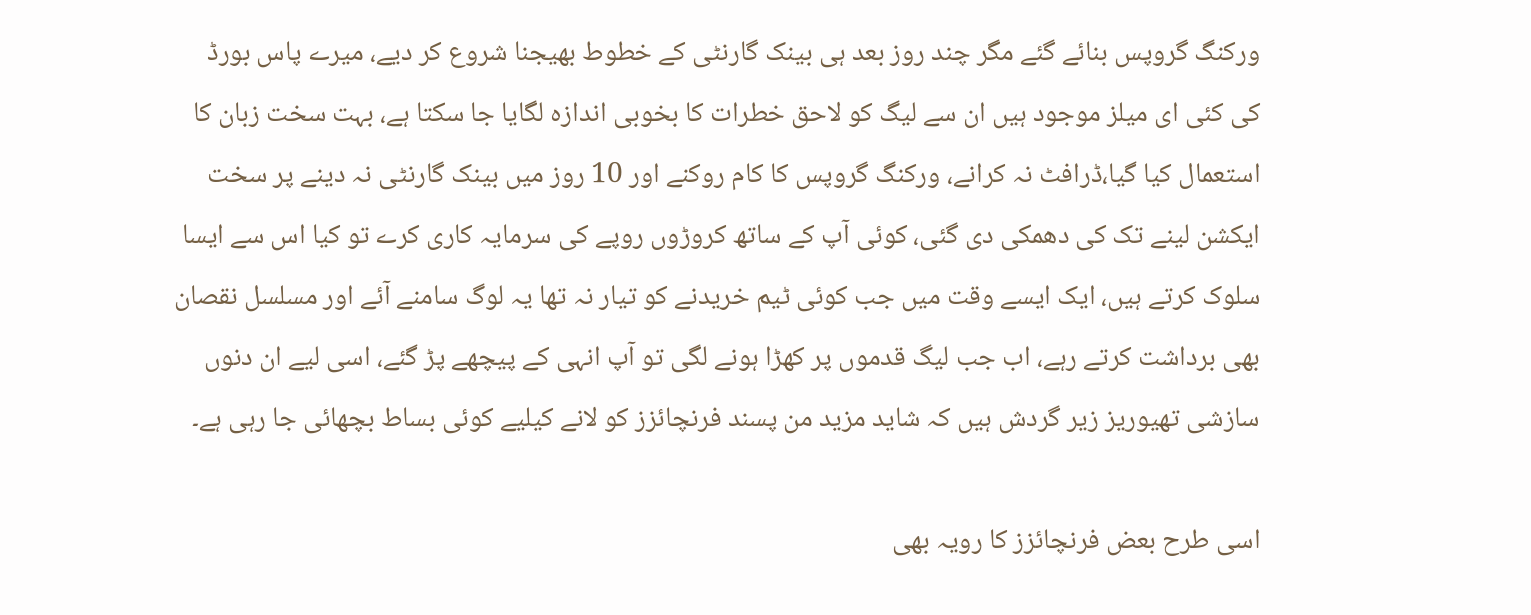ورکنگ گروپس بنائے گئے مگر چند روز بعد ہی بینک گارنٹی کے خطوط بھیجنا شروع کر دیے، میرے پاس بورڈ کی کئی ای میلز موجود ہیں ان سے لیگ کو لاحق خطرات کا بخوبی اندازہ لگایا جا سکتا ہے، بہت سخت زبان کا استعمال کیا گیا،ڈرافٹ نہ کرانے، ورکنگ گروپس کا کام روکنے اور 10 روز میں بینک گارنٹی نہ دینے پر سخت ایکشن لینے تک کی دھمکی دی گئی، کوئی آپ کے ساتھ کروڑوں روپے کی سرمایہ کاری کرے تو کیا اس سے ایسا سلوک کرتے ہیں، ایک ایسے وقت میں جب کوئی ٹیم خریدنے کو تیار نہ تھا یہ لوگ سامنے آئے اور مسلسل نقصان بھی برداشت کرتے رہے، اب جب لیگ قدموں پر کھڑا ہونے لگی تو آپ انہی کے پیچھے پڑ گئے، اسی لیے ان دنوں سازشی تھیوریز زیر گردش ہیں کہ شاید مزید من پسند فرنچائزز کو لانے کیلیے کوئی بساط بچھائی جا رہی ہے۔

اسی طرح بعض فرنچائزز کا رویہ بھی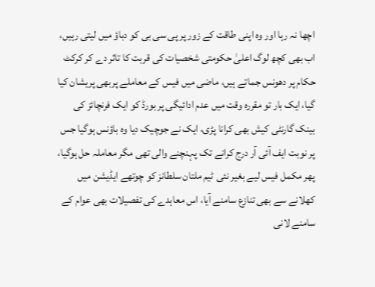اچھا نہ رہا اور وہ اپنی طاقت کے زور پر پی سی بی کو دباؤ میں لیتی رہیں، اب بھی کچھ لوگ اعلیٰ حکومتی شخصیات کی قربت کا تاثر دے کر کرکٹ حکام پر دھونس جماتے ہیں، ماضی میں فیس کے معاملے پربھی پریشان کیا گیا، ایک بار تو مقررہ وقت میں عدم ادائیگی پر بورڈ کو ایک فرنچائز کی بینک گارنٹی کیش بھی کرانا پڑی، ایک نے جوچیک دیا وہ باؤنس ہوگیا جس پر نوبت ایف آئی آر درج کرانے تک پہنچنے والی تھی مگر معاملہ حل ہوگیا، پھر مکمل فیس لیے بغیر نئی ٹیم ملتان سلطانز کو چوتھے ایڈیشن میں کھلانے سے بھی تنازع سامنے آیا، اس معاہدے کی تفصیلات بھی عوام کے سامنے لانی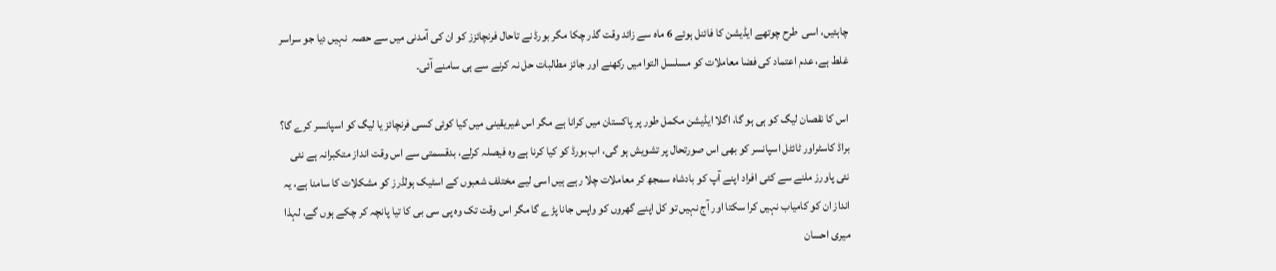چاہئیں، اسی  طرح چوتھے ایڈیشن کا فائنل ہوئے 6 ماہ سے زائد وقت گذر چکا مگر بورڈ نے تاحال فرنچائزز کو ان کی آمدنی میں سے حصہ  نہیں دیا جو سراسر غلط ہے، عدم اعتماد کی فضا معاملات کو مسلسل التوا میں رکھنے اور جائز مطالبات حل نہ کرنے سے ہی سامنے آئی۔

اس کا نقصان لیگ کو ہی ہو گا، اگلا ایڈیشن مکمل طور پر پاکستان میں کرانا ہے مگر اس غیریقینی میں کیا کوئی کسی فرنچائز یا لیگ کو اسپانسر کرے گا؟ براڈ کاسٹراور ٹائٹل اسپانسر کو بھی اس صورتحال پر تشویش ہو گی، اب بورڈ کو کیا کرنا ہے وہ فیصلہ کرلے، بدقسمتی سے اس وقت انداز متکبرانہ ہے نئی نئی پاورز ملنے سے کئی افراد اپنے آپ کو بادشاہ سمجھ کر معاملات چلا رہے ہیں اسی لیے مختلف شعبوں کے اسٹیک ہولڈرز کو مشکلات کا سامنا ہے، یہ انداز ان کو کامیاب نہیں کرا سکتا اور آج نہیں تو کل اپنے گھروں کو واپس جانا پڑے گا مگر اس وقت تک وہ پی سی بی کا تیا پانچہ کر چکے ہوں گے، لہذا میری احسان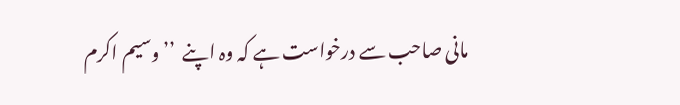مانی صاحب سے درخواست ہے کہ وہ اپنے  ’’وسیم اکرم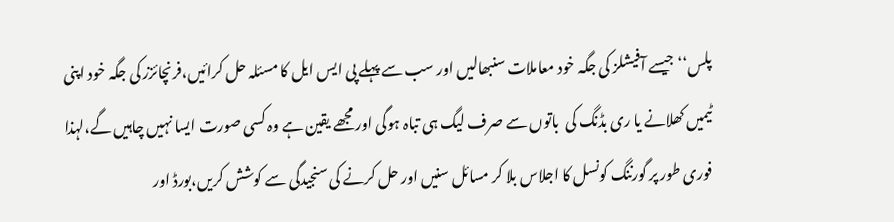پلس‘‘ جیسے آفیشلز کی جگہ خود معاملات سنبھالیں اور سب سے پہلے پی ایس ایل کا مسئلہ حل کرائیں،فرنچائزز کی جگہ خود اپنی ٹیمیں کھلانے یا ری بڈنگ کی  باتوں سے صرف لیگ ہی تباہ ہوگی اور مجھے یقین ہے وہ کسی صورت ایسا نہیں چاہیں گے،لہذا فوری طور پر گورننگ کونسل کا اجلاس بلا کر مسائل سنیں اور حل کرنے کی سنجیدگی سے کوشش کریں،بورڈ اور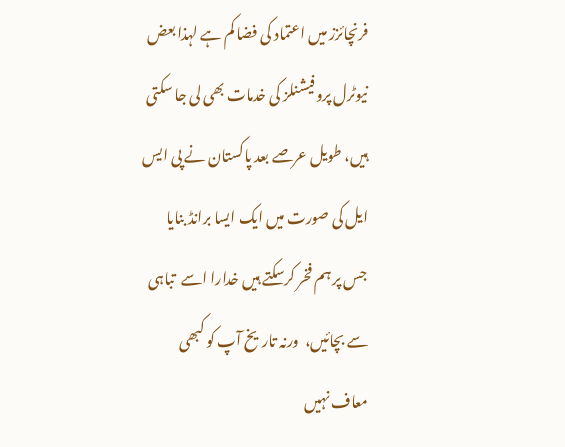فرنچائزز میں اعتماد کی فضا کم ہے لہذا بعض نیوٹرل پروفیشنلز کی خدمات بھی لی جا سکتی ہیں، طویل عرصے بعد پاکستان نے پی ایس ایل کی صورت میں ایک ایسا برانڈ بنایا جس پر ہم فخر کرسکتے ہیں خدارا اسے  تباہی سے بچائیں،  ورنہ تاریخ آپ کو کبھی معاف نہیں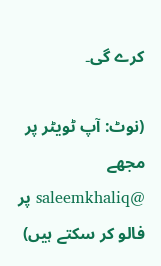کرے گی۔

(نوٹ: آپ ٹویٹر پر مجھے @saleemkhaliq پر فالو کر سکتے ہیں)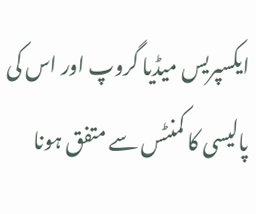ایکسپریس میڈیا گروپ اور اس کی پالیسی کا کمنٹس سے متفق ہونا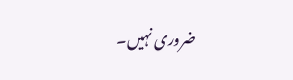ضروری نہیں۔